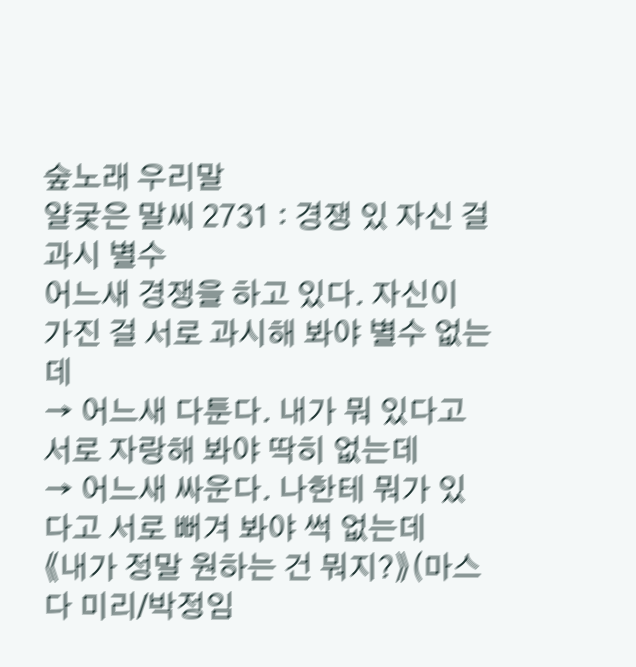숲노래 우리말
얄궂은 말씨 2731 : 경쟁 있 자신 걸 과시 별수
어느새 경쟁을 하고 있다. 자신이 가진 걸 서로 과시해 봐야 별수 없는데
→ 어느새 다툰다. 내가 뭐 있다고 서로 자랑해 봐야 딱히 없는데
→ 어느새 싸운다. 나한테 뭐가 있다고 서로 뻐겨 봐야 썩 없는데
《내가 정말 원하는 건 뭐지?》(마스다 미리/박정임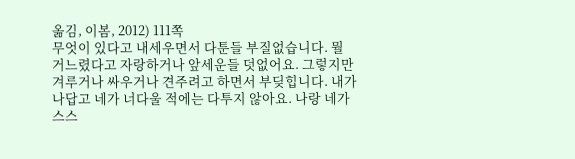옮김, 이봄, 2012) 111쪽
무엇이 있다고 내세우면서 다툰들 부질없습니다. 뭘 거느렸다고 자랑하거나 앞세운들 덧없어요. 그렇지만 겨루거나 싸우거나 견주려고 하면서 부딪힙니다. 내가 나답고 네가 너다울 적에는 다투지 않아요. 나랑 네가 스스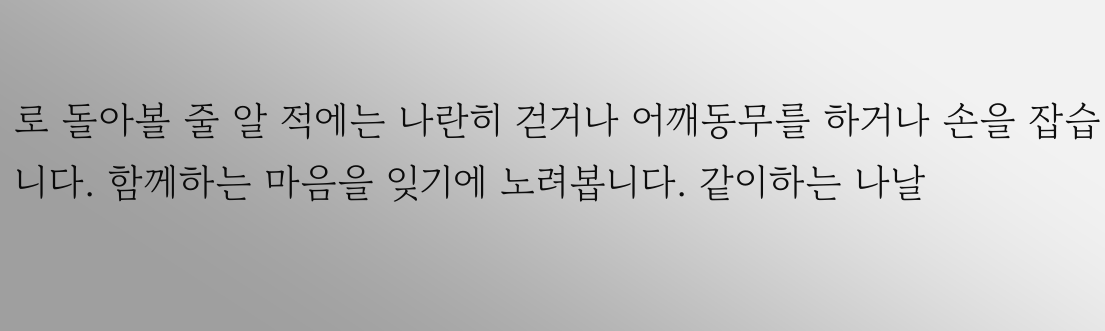로 돌아볼 줄 알 적에는 나란히 걷거나 어깨동무를 하거나 손을 잡습니다. 함께하는 마음을 잊기에 노려봅니다. 같이하는 나날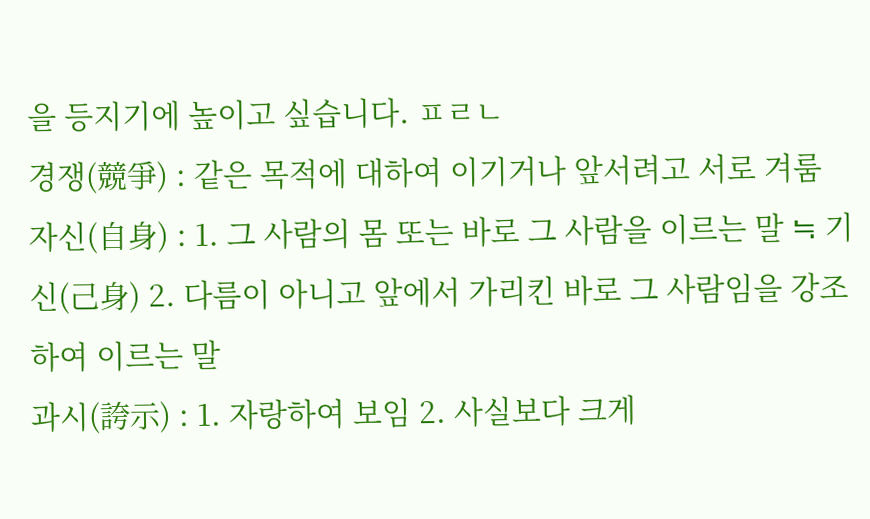을 등지기에 높이고 싶습니다. ㅍㄹㄴ
경쟁(競爭) : 같은 목적에 대하여 이기거나 앞서려고 서로 겨룸
자신(自身) : 1. 그 사람의 몸 또는 바로 그 사람을 이르는 말 ≒ 기신(己身) 2. 다름이 아니고 앞에서 가리킨 바로 그 사람임을 강조하여 이르는 말
과시(誇示) : 1. 자랑하여 보임 2. 사실보다 크게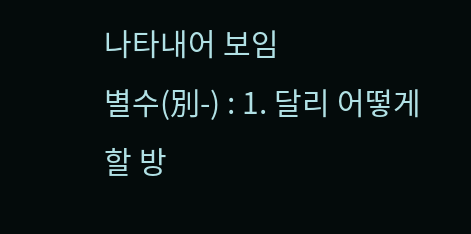나타내어 보임
별수(別-) : 1. 달리 어떻게 할 방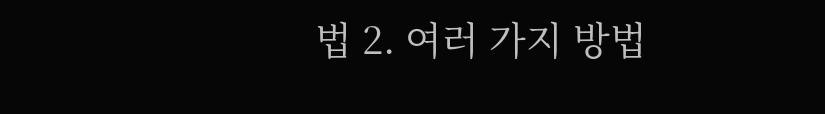법 2. 여러 가지 방법